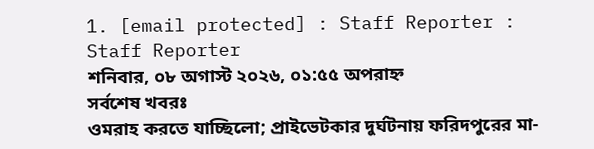1. [email protected] : Staff Reporter : Staff Reporter
শনিবার, ০৮ অগাস্ট ২০২৬, ০১:৫৫ অপরাহ্ন
সর্বশেষ খবরঃ
ওমরাহ করতে যাচ্ছিলো; প্রাইভেটকার দুর্ঘটনায় ফরিদপুরের মা-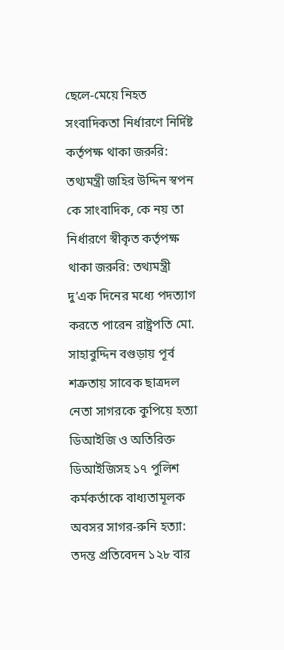ছেলে-মেয়ে নিহত সংবাদিকতা নির্ধারণে নির্দিষ্ট কর্তৃপক্ষ থাকা জরুরি: তথ্যমন্ত্রী জহির উদ্দিন স্বপন কে সাংবাদিক, কে নয় তা নির্ধারণে স্বীকৃত কর্তৃপক্ষ থাকা জরুরি: তথ্যমন্ত্রী দু’এক দিনের মধ্যে পদত্যাগ করতে পারেন রাষ্ট্রপতি মো. সাহাবুদ্দিন বগুড়ায় পূর্ব শত্রুতায় সাবেক ছাত্রদল নেতা সাগরকে কুপিয়ে হত্যা ডিআইজি ও অতিরিক্ত ডিআইজিসহ ১৭ পুলিশ কর্মকর্তাকে বাধ্যতামূলক অবসর সাগর-রুনি হত্যা: তদন্ত প্রতিবেদন ১২৮ বার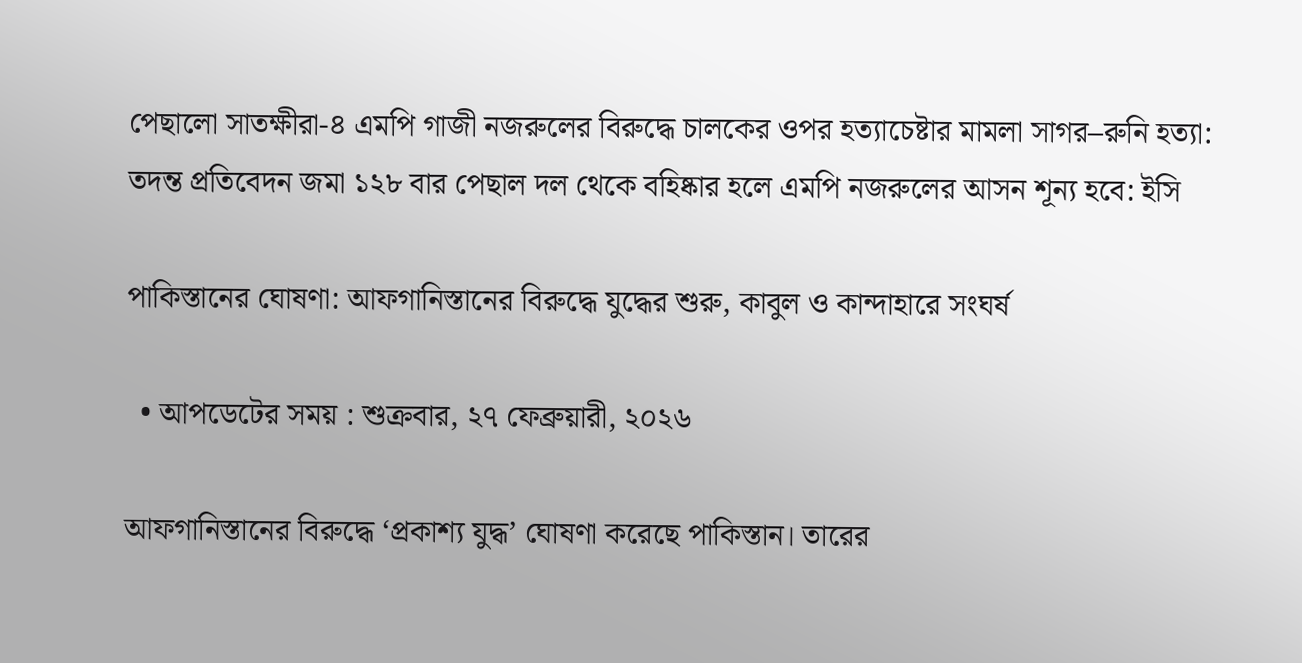পেছালো সাতক্ষীরা-৪ এমপি গাজী নজরুলের বিরুদ্ধে চালকের ওপর হত্যাচেষ্টার মামলা সাগর–রুনি হত্যা: তদন্ত প্রতিবেদন জমা ১২৮ বার পেছাল দল থেকে বহিষ্কার হলে এমপি নজরুলের আসন শূন্য হবে: ইসি

পাকিস্তানের ঘোষণা: আফগানিস্তানের বিরুদ্ধে যুদ্ধের শুরু, কাবুল ও কান্দাহারে সংঘর্ষ

  • আপডেটের সময় : শুক্রবার, ২৭ ফেব্রুয়ারী, ২০২৬

আফগানিস্তানের বিরুদ্ধে ‘প্রকাশ্য যুদ্ধ’ ঘোষণা করেছে পাকিস্তান। তারের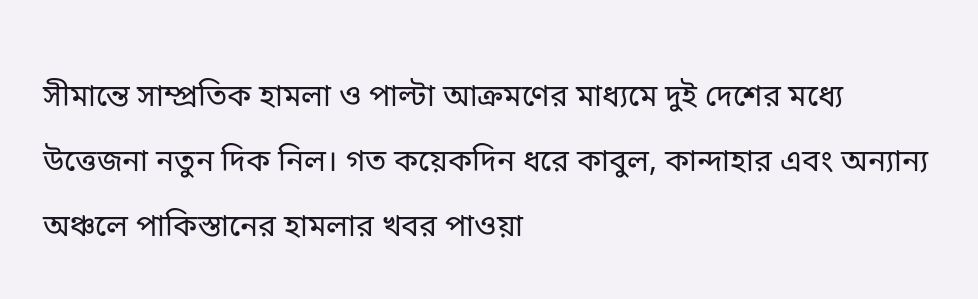সীমান্তে সাম্প্রতিক হামলা ও পাল্টা আক্রমণের মাধ্যমে দুই দেশের মধ্যে উত্তেজনা নতুন দিক নিল। গত কয়েকদিন ধরে কাবুল, কান্দাহার এবং অন্যান্য অঞ্চলে পাকিস্তানের হামলার খবর পাওয়া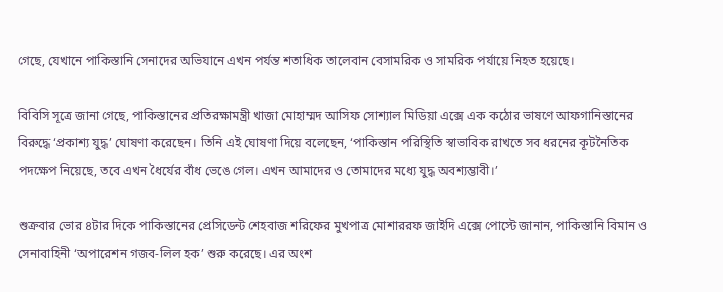গেছে, যেখানে পাকিস্তানি সেনাদের অভিযানে এখন পর্যন্ত শতাধিক তালেবান বেসামরিক ও সামরিক পর্যায়ে নিহত হয়েছে।

বিবিসি সূত্রে জানা গেছে, পাকিস্তানের প্রতিরক্ষামন্ত্রী খাজা মোহাম্মদ আসিফ সোশ্যাল মিডিয়া এক্সে এক কঠোর ভাষণে আফগানিস্তানের বিরুদ্ধে ‘প্রকাশ্য যুদ্ধ’ ঘোষণা করেছেন। তিনি এই ঘোষণা দিয়ে বলেছেন, ‘পাকিস্তান পরিস্থিতি স্বাভাবিক রাখতে সব ধরনের কূটনৈতিক পদক্ষেপ নিয়েছে, তবে এখন ধৈর্যের বাঁধ ভেঙে গেল। এখন আমাদের ও তোমাদের মধ্যে যুদ্ধ অবশ্যম্ভাবী।’

শুক্রবার ভোর ৪টার দিকে পাকিস্তানের প্রেসিডেন্ট শেহবাজ শরিফের মুখপাত্র মোশাররফ জাইদি এক্সে পোস্টে জানান, পাকিস্তানি বিমান ও সেনাবাহিনী ‘অপারেশন গজব-লিল হক’ শুরু করেছে। এর অংশ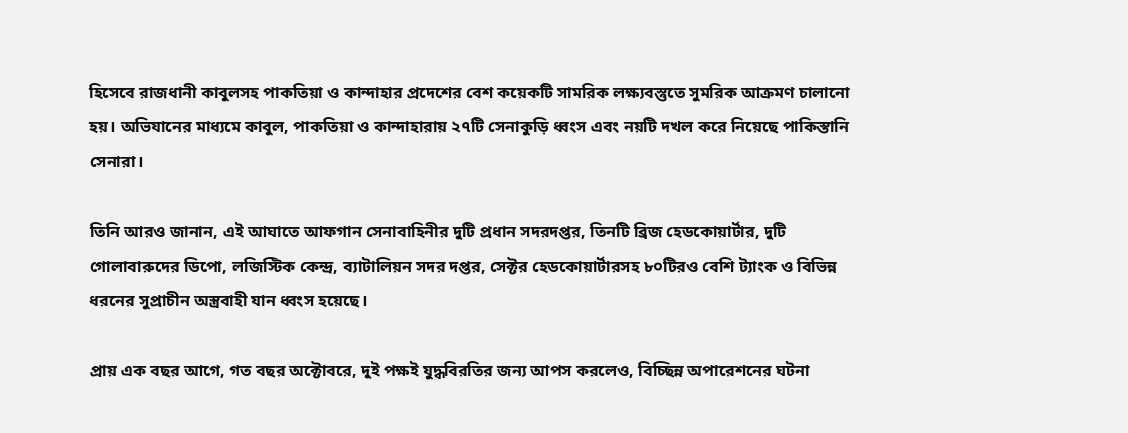হিসেবে রাজধানী কাবুলসহ পাকতিয়া ও কান্দাহার প্রদেশের বেশ কয়েকটি সামরিক লক্ষ্যবস্তুতে সুমরিক আক্রমণ চালানো হয়। অভিযানের মাধ্যমে কাবুল, পাকতিয়া ও কান্দাহারায় ২৭টি সেনাকুড়ি ধ্বংস এবং নয়টি দখল করে নিয়েছে পাকিস্তানি সেনারা।

তিনি আরও জানান, এই আঘাতে আফগান সেনাবাহিনীর দুটি প্রধান সদরদপ্তর, তিনটি ব্রিজ হেডকোয়ার্টার, দুটি গোলাবারুদের ডিপো, লজিস্টিক কেন্দ্র, ব্যাটালিয়ন সদর দপ্তর, সেক্টর হেডকোয়ার্টারসহ ৮০টিরও বেশি ট্যাংক ও বিভিন্ন ধরনের সুপ্রাচীন অস্ত্রবাহী যান ধ্বংস হয়েছে।

প্রায় এক বছর আগে, গত বছর অক্টোবরে, দুই পক্ষই যুদ্ধবিরতির জন্য আপস করলেও, বিচ্ছিন্ন অপারেশনের ঘটনা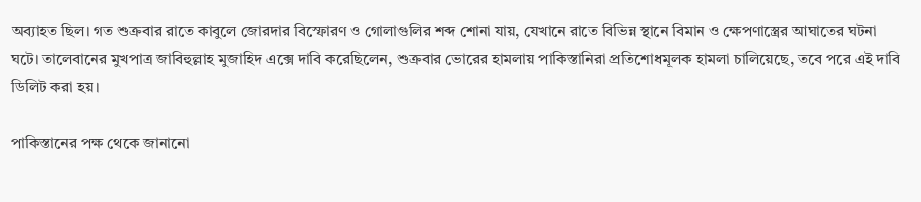অব্যাহত ছিল। গত শুক্রবার রাতে কাবুলে জোরদার বিস্ফোরণ ও গোলাগুলির শব্দ শোনা যায়, যেখানে রাতে বিভিন্ন স্থানে বিমান ও ক্ষেপণাস্ত্রের আঘাতের ঘটনা ঘটে। তালেবানের মুখপাত্র জাবিহুল্লাহ মুজাহিদ এক্সে দাবি করেছিলেন, শুক্রবার ভোরের হামলায় পাকিস্তানিরা প্রতিশোধমূলক হামলা চালিয়েছে, তবে পরে এই দাবি ডিলিট করা হয়।

পাকিস্তানের পক্ষ থেকে জানানো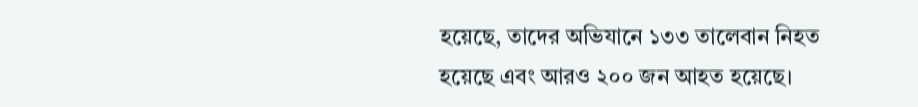হয়েছে, তাদের অভিযানে ১৩৩ তালেবান নিহত হয়েছে এবং আরও ২০০ জন আহত হয়েছে।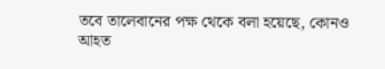তবে তালেবানের পক্ষ থেকে বলা হয়েছে, কোনও আহত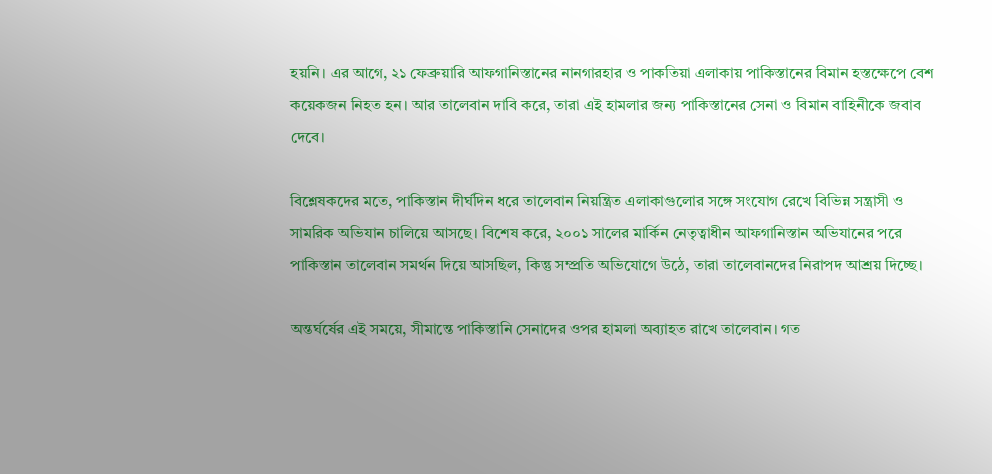হয়নি। এর আগে, ২১ ফেব্রুয়ারি আফগানিস্তানের নানগারহার ও পাকতিয়া এলাকায় পাকিস্তানের বিমান হস্তক্ষেপে বেশ কয়েকজন নিহত হন। আর তালেবান দাবি করে, তারা এই হামলার জন্য পাকিস্তানের সেনা ও বিমান বাহিনীকে জবাব দেবে।

বিশ্লেষকদের মতে, পাকিস্তান দীর্ঘদিন ধরে তালেবান নিয়ন্ত্রিত এলাকাগুলোর সঙ্গে সংযোগ রেখে বিভিন্ন সন্ত্রাসী ও সামরিক অভিযান চালিয়ে আসছে। বিশেষ করে, ২০০১ সালের মার্কিন নেতৃত্বাধীন আফগানিস্তান অভিযানের পরে পাকিস্তান তালেবান সমর্থন দিয়ে আসছিল, কিন্তু সম্প্রতি অভিযোগে উঠে, তারা তালেবানদের নিরাপদ আশ্রয় দিচ্ছে।

অন্তর্ঘর্ষের এই সময়ে, সীমান্তে পাকিস্তানি সেনাদের ওপর হামলা অব্যাহত রাখে তালেবান। গত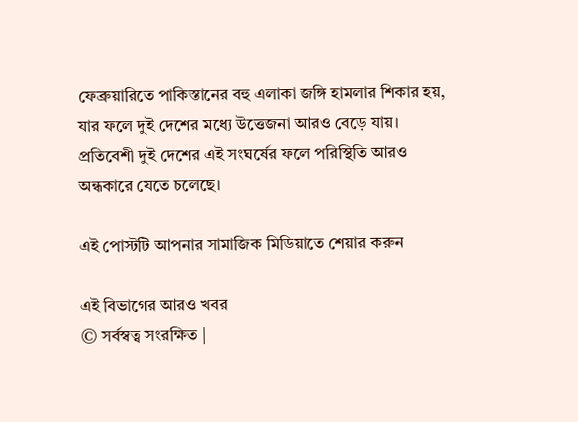ফেব্রুয়ারিতে পাকিস্তানের বহু এলাকা জঙ্গি হামলার শিকার হয়, যার ফলে দুই দেশের মধ্যে উত্তেজনা আরও বেড়ে যায়। প্রতিবেশী দুই দেশের এই সংঘর্ষের ফলে পরিস্থিতি আরও অন্ধকারে যেতে চলেছে।

এই পোস্টটি আপনার সামাজিক মিডিয়াতে শেয়ার করুন

এই বিভাগের আরও খবর
© সর্বস্বত্ব সংরক্ষিত |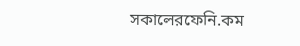সকালেরফেনি.কম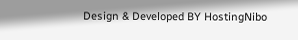Design & Developed BY HostingNibo